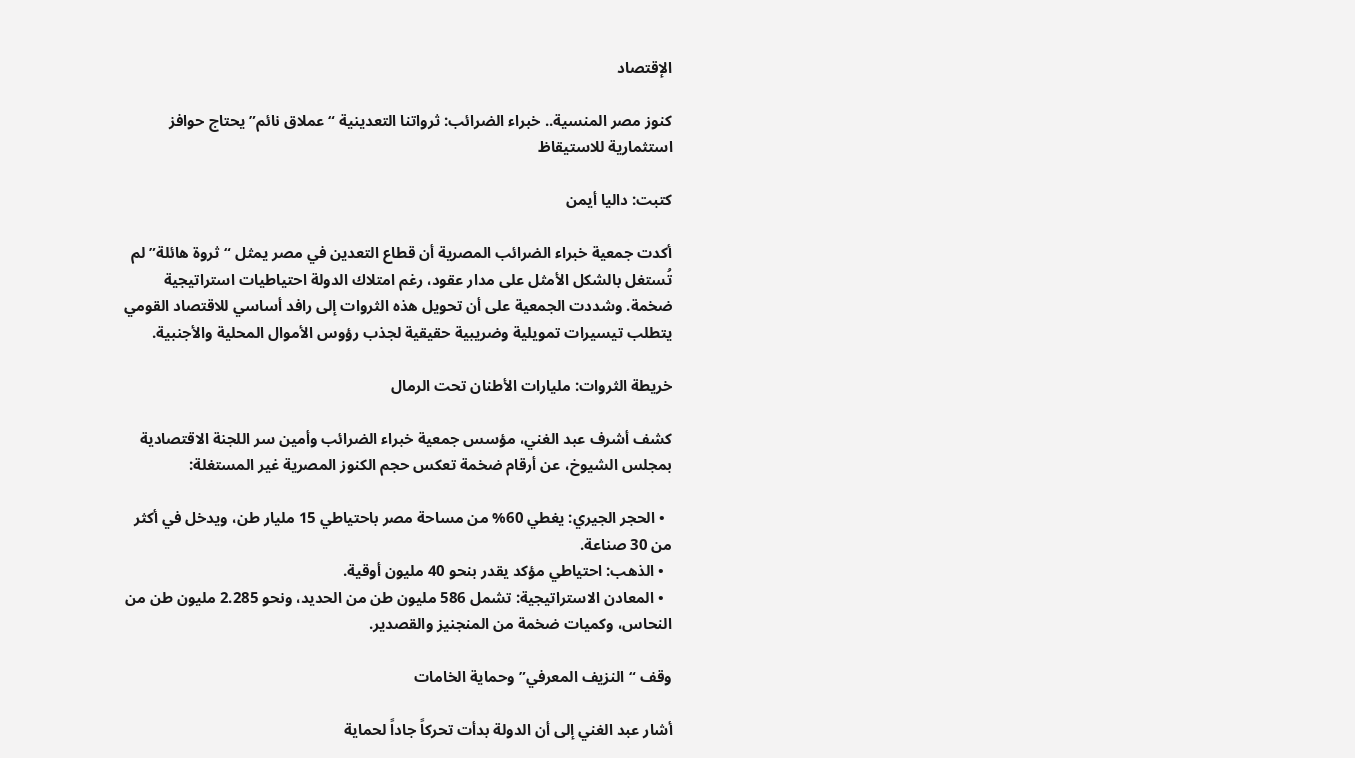الإقتصاد

كنوز مصر المنسية.. خبراء الضرائب: ثرواتنا التعدينية “عملاق نائم” يحتاج حوافز استثمارية للاستيقاظ

كتبت: داليا أيمن

أكدت جمعية خبراء الضرائب المصرية أن قطاع التعدين في مصر يمثل “ثروة هائلة” لم تُستغل بالشكل الأمثل على مدار عقود، رغم امتلاك الدولة احتياطيات استراتيجية ضخمة. وشددت الجمعية على أن تحويل هذه الثروات إلى رافد أساسي للاقتصاد القومي يتطلب تيسيرات تمويلية وضريبية حقيقية لجذب رؤوس الأموال المحلية والأجنبية.

خريطة الثروات: مليارات الأطنان تحت الرمال

كشف أشرف عبد الغني، مؤسس جمعية خبراء الضرائب وأمين سر اللجنة الاقتصادية بمجلس الشيوخ، عن أرقام ضخمة تعكس حجم الكنوز المصرية غير المستغلة:

  • الحجر الجيري: يغطي 60% من مساحة مصر باحتياطي 15 مليار طن، ويدخل في أكثر من 30 صناعة.
  • الذهب: احتياطي مؤكد يقدر بنحو 40 مليون أوقية.
  • المعادن الاستراتيجية: تشمل 586 مليون طن من الحديد، ونحو 2.285 مليون طن من النحاس، وكميات ضخمة من المنجنيز والقصدير.

وقف “النزيف المعرفي” وحماية الخامات

أشار عبد الغني إلى أن الدولة بدأت تحركاً جاداً لحماية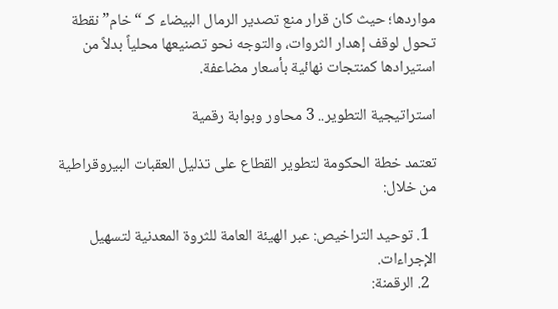مواردها؛ حيث كان قرار منع تصدير الرمال البيضاء كـ “خام” نقطة تحول لوقف إهدار الثروات، والتوجه نحو تصنيعها محلياً بدلاً من استيرادها كمنتجات نهائية بأسعار مضاعفة.

استراتيجية التطوير.. 3 محاور وبوابة رقمية

تعتمد خطة الحكومة لتطوير القطاع على تذليل العقبات البيروقراطية من خلال:

  1. توحيد التراخيص: عبر الهيئة العامة للثروة المعدنية لتسهيل الإجراءات.
  2. الرقمنة: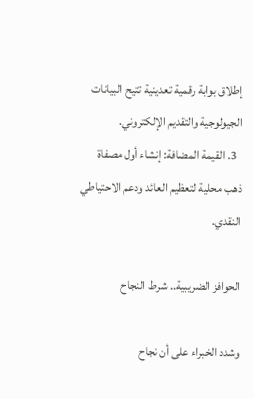إطلاق بوابة رقمية تعدينية تتيح البيانات الجيولوجية والتقديم الإلكتروني.
  3. القيمة المضافة: إنشاء أول مصفاة ذهب محلية لتعظيم العائد ودعم الاحتياطي النقدي.

الحوافز الضريبية.. شرط النجاح

وشدد الخبراء على أن نجاح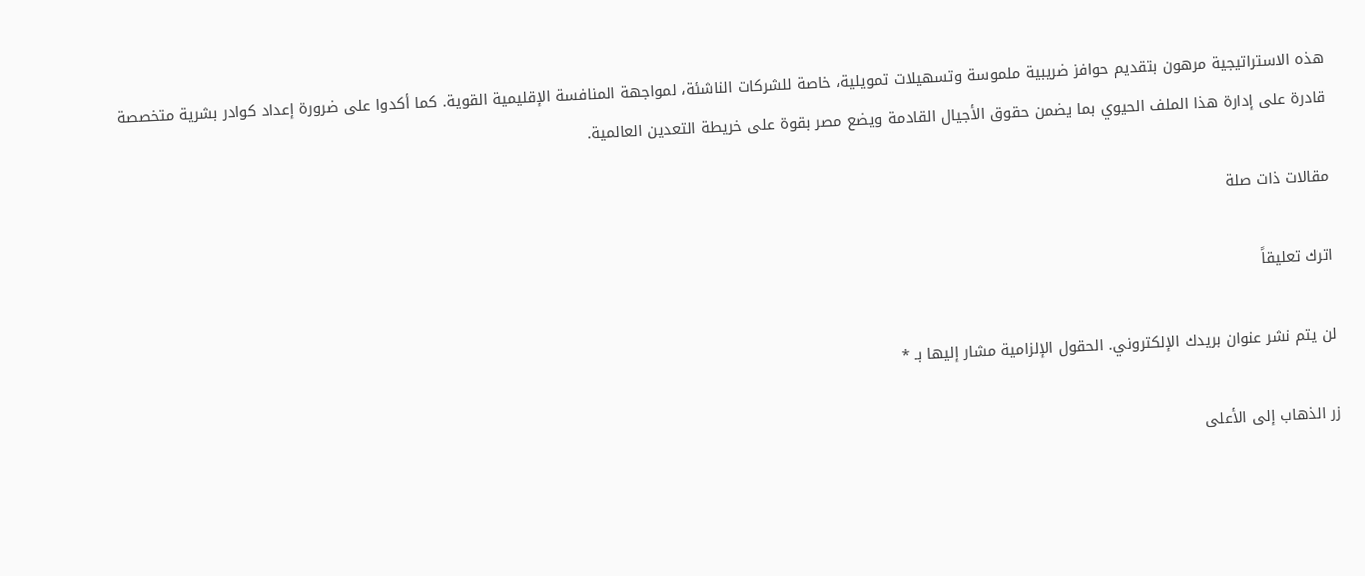هذه الاستراتيجية مرهون بتقديم حوافز ضريبية ملموسة وتسهيلات تمويلية، خاصة للشركات الناشئة، لمواجهة المنافسة الإقليمية القوية. كما أكدوا على ضرورة إعداد كوادر بشرية متخصصة قادرة على إدارة هذا الملف الحيوي بما يضمن حقوق الأجيال القادمة ويضع مصر بقوة على خريطة التعدين العالمية.

مقالات ذات صلة

اترك تعليقاً

لن يتم نشر عنوان بريدك الإلكتروني. الحقول الإلزامية مشار إليها بـ *

زر الذهاب إلى الأعلى